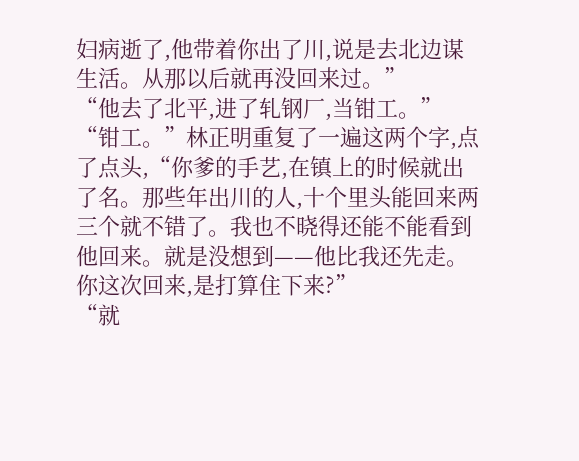妇病逝了,他带着你出了川,说是去北边谋生活。从那以后就再没回来过。”
“他去了北平,进了轧钢厂,当钳工。”
“钳工。”林正明重复了一遍这两个字,点了点头,“你爹的手艺,在镇上的时候就出了名。那些年出川的人,十个里头能回来两三个就不错了。我也不晓得还能不能看到他回来。就是没想到——他比我还先走。你这次回来,是打算住下来?”
“就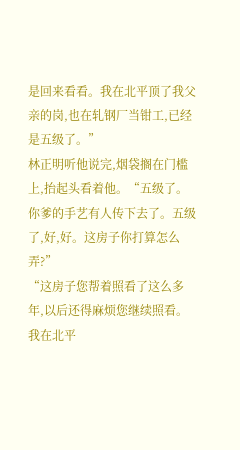是回来看看。我在北平顶了我父亲的岗,也在轧钢厂当钳工,已经是五级了。”
林正明听他说完,烟袋搁在门槛上,抬起头看着他。“五级了。你爹的手艺有人传下去了。五级了,好,好。这房子你打算怎么弄?”
“这房子您帮着照看了这么多年,以后还得麻烦您继续照看。我在北平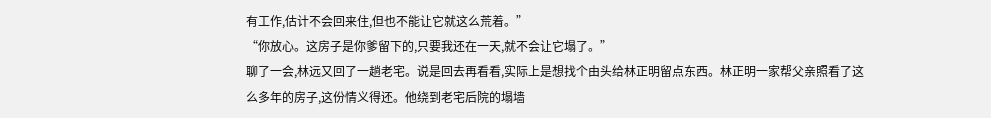有工作,估计不会回来住,但也不能让它就这么荒着。”
“你放心。这房子是你爹留下的,只要我还在一天,就不会让它塌了。”
聊了一会,林远又回了一趟老宅。说是回去再看看,实际上是想找个由头给林正明留点东西。林正明一家帮父亲照看了这么多年的房子,这份情义得还。他绕到老宅后院的塌墙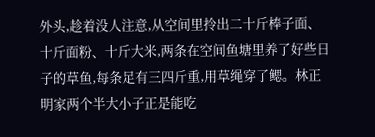外头,趁着没人注意,从空间里拎出二十斤棒子面、十斤面粉、十斤大米,两条在空间鱼塘里养了好些日子的草鱼,每条足有三四斤重,用草绳穿了鳃。林正明家两个半大小子正是能吃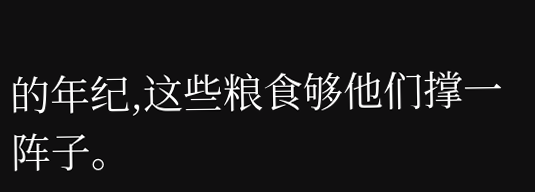的年纪,这些粮食够他们撑一阵子。